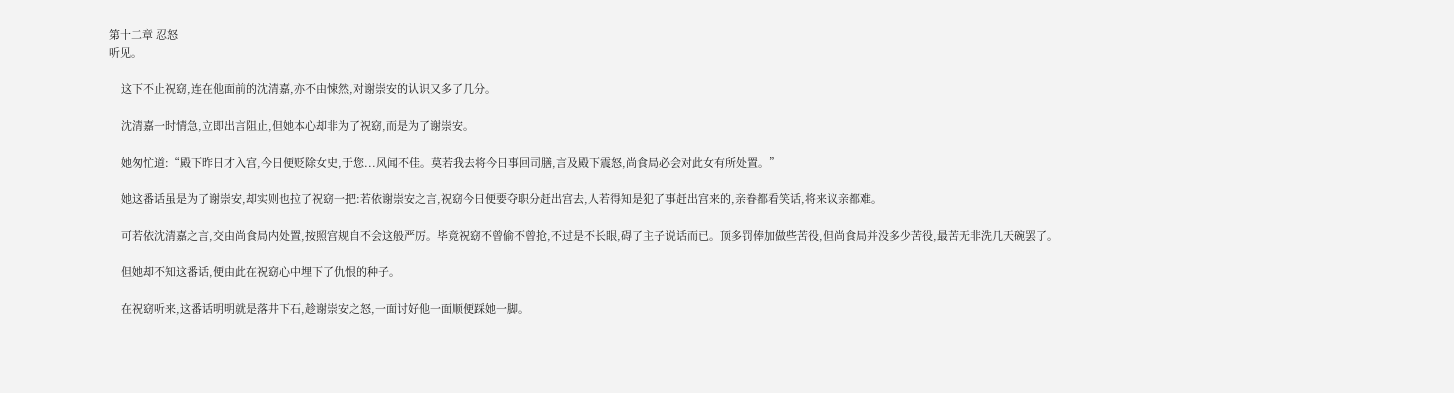第十二章 忍怒
听见。

    这下不止祝窈,连在他面前的沈清嘉,亦不由悚然,对谢崇安的认识又多了几分。

    沈清嘉一时情急,立即出言阻止,但她本心却非为了祝窈,而是为了谢崇安。

    她匆忙道:“殿下昨日才入宫,今日便贬除女史,于您...风闻不佳。莫若我去将今日事回司膳,言及殿下震怒,尚食局必会对此女有所处置。”

    她这番话虽是为了谢崇安,却实则也拉了祝窈一把:若依谢崇安之言,祝窈今日便要夺职分赶出宫去,人若得知是犯了事赶出宫来的,亲眷都看笑话,将来议亲都难。

    可若依沈清嘉之言,交由尚食局内处置,按照宫规自不会这般严厉。毕竟祝窈不曾偷不曾抢,不过是不长眼,碍了主子说话而已。顶多罚俸加做些苦役,但尚食局并没多少苦役,最苦无非洗几天碗罢了。

    但她却不知这番话,便由此在祝窈心中埋下了仇恨的种子。

    在祝窈听来,这番话明明就是落井下石,趁谢崇安之怒,一面讨好他一面顺便踩她一脚。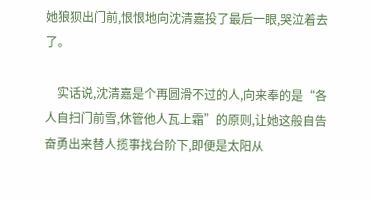她狼狈出门前,恨恨地向沈清嘉投了最后一眼,哭泣着去了。

    实话说,沈清嘉是个再圆滑不过的人,向来奉的是“各人自扫门前雪,休管他人瓦上霜”的原则,让她这般自告奋勇出来替人揽事找台阶下,即便是太阳从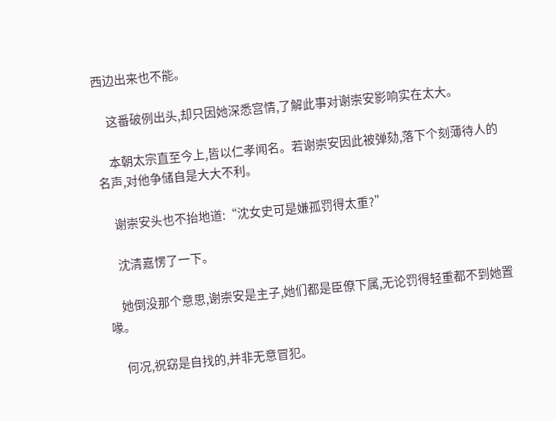西边出来也不能。

    这番破例出头,却只因她深悉宫情,了解此事对谢崇安影响实在太大。

    本朝太宗直至今上,皆以仁孝闻名。若谢崇安因此被弹劾,落下个刻薄待人的名声,对他争储自是大大不利。

    谢崇安头也不抬地道:“沈女史可是嫌孤罚得太重?”

    沈清嘉愣了一下。

    她倒没那个意思,谢崇安是主子,她们都是臣僚下属,无论罚得轻重都不到她置喙。

    何况,祝窈是自找的,并非无意冒犯。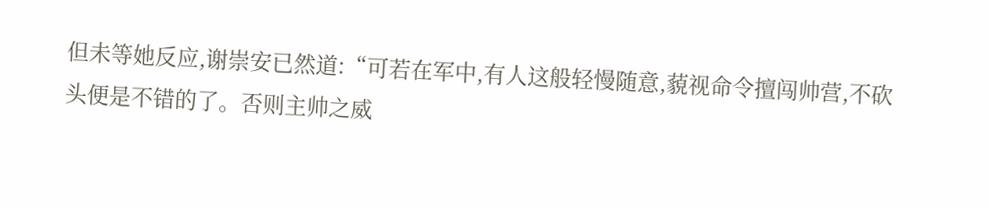但未等她反应,谢崇安已然道:“可若在军中,有人这般轻慢随意,藐视命令擅闯帅营,不砍头便是不错的了。否则主帅之威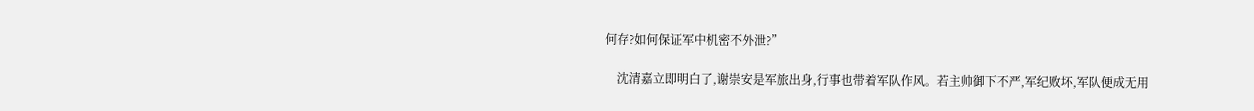何存?如何保证军中机密不外泄?”

    沈清嘉立即明白了,谢崇安是军旅出身,行事也带着军队作风。若主帅御下不严,军纪败坏,军队便成无用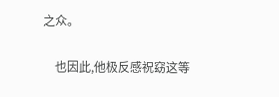之众。

    也因此,他极反感祝窈这等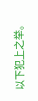以下犯上之举。